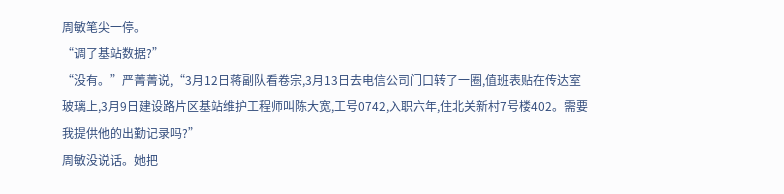周敏笔尖一停。
“调了基站数据?”
“没有。”严菁菁说,“3月12日蒋副队看卷宗,3月13日去电信公司门口转了一圈,值班表贴在传达室玻璃上,3月9日建设路片区基站维护工程师叫陈大宽,工号0742,入职六年,住北关新村7号楼402。需要我提供他的出勤记录吗?”
周敏没说话。她把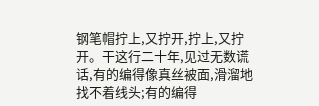钢笔帽拧上,又拧开,拧上,又拧开。干这行二十年,见过无数谎话,有的编得像真丝被面,滑溜地找不着线头;有的编得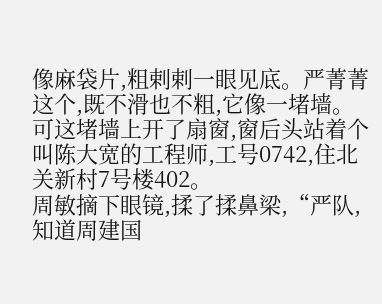像麻袋片,粗剌剌一眼见底。严菁菁这个,既不滑也不粗,它像一堵墙。
可这堵墙上开了扇窗,窗后头站着个叫陈大宽的工程师,工号0742,住北关新村7号楼402。
周敏摘下眼镜,揉了揉鼻梁,“严队,知道周建国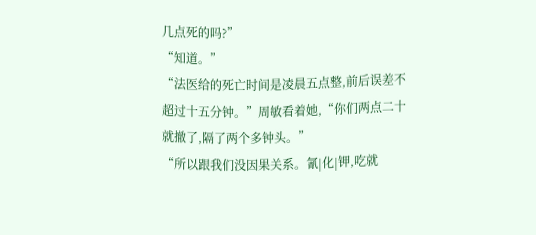几点死的吗?”
“知道。”
“法医给的死亡时间是凌晨五点整,前后误差不超过十五分钟。”周敏看着她,“你们两点二十就撤了,隔了两个多钟头。”
“所以跟我们没因果关系。氰|化|钾,吃就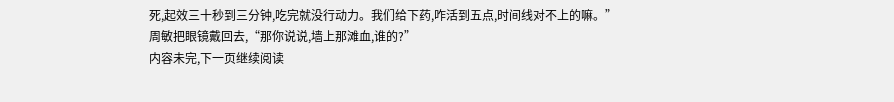死,起效三十秒到三分钟,吃完就没行动力。我们给下药,咋活到五点,时间线对不上的嘛。”
周敏把眼镜戴回去,“那你说说,墙上那滩血,谁的?”
内容未完,下一页继续阅读